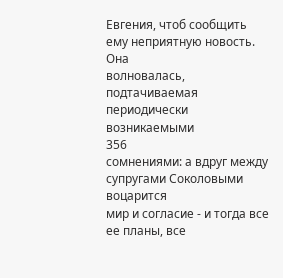Евгения, чтоб сообщить ему неприятную новость. Она
волновалась, подтачиваемая периодически возникаемыми
356
сомнениями: а вдруг между супругами Соколовыми воцарится
мир и согласие - и тогда все ее планы, все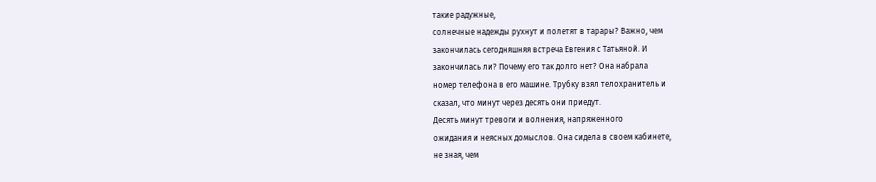такие радужные,
солнечные надежды рухнут и полетят в тарары? Важно, чем
закончилась сегодняшняя встреча Евгения с Татьяной. И
закончилась ли? Почему его так долго нет? Она набрала
номер телефона в его машине. Трубку взял телохранитель и
сказал, что минут через десять они приедут.
Десять минут тревоги и волнения, напряженного
ожидания и неясных домыслов. Она сидела в своем кабинете,
не зная, чем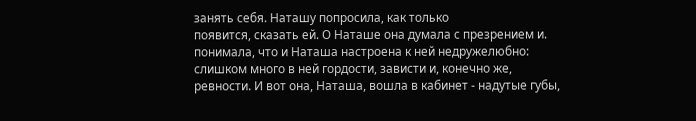занять себя. Наташу попросила, как только
появится, сказать ей. О Наташе она думала с презрением и.
понимала, что и Наташа настроена к ней недружелюбно:
слишком много в ней гордости, зависти и, конечно же,
ревности. И вот она, Наташа, вошла в кабинет - надутые губы,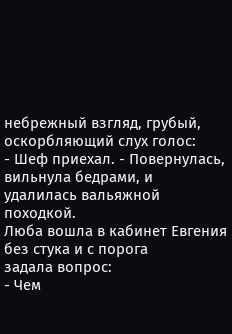небрежный взгляд, грубый, оскорбляющий слух голос:
- Шеф приехал. - Повернулась, вильнула бедрами, и
удалилась вальяжной походкой.
Люба вошла в кабинет Евгения без стука и с порога
задала вопрос:
- Чем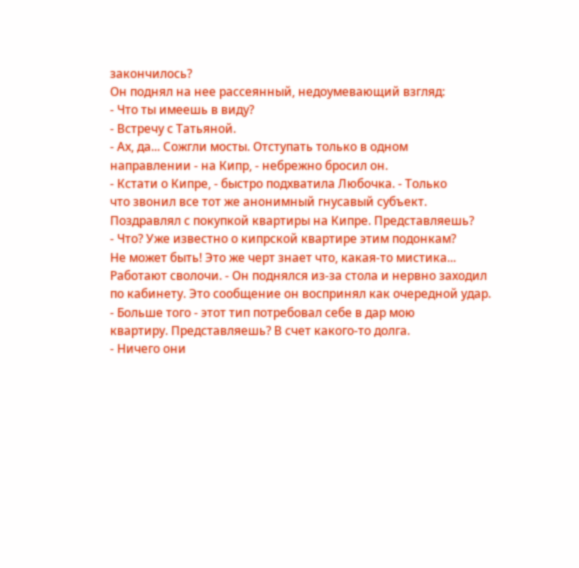закончилось?
Он поднял на нее рассеянный, недоумевающий взгляд:
- Что ты имеешь в виду?
- Встречу с Татьяной.
- Ах, да... Сожгли мосты. Отступать только в одном
направлении - на Кипр, - небрежно бросил он.
- Кстати о Кипре, - быстро подхватила Любочка. - Только
что звонил все тот же анонимный гнусавый субъект.
Поздравлял с покупкой квартиры на Кипре. Представляешь?
- Что? Уже известно о кипрской квартире этим подонкам?
Не может быть! Это же черт знает что, какая-то мистика...
Работают сволочи. - Он поднялся из-за стола и нервно заходил
по кабинету. Это сообщение он воспринял как очередной удар.
- Больше того - этот тип потребовал себе в дар мою
квартиру. Представляешь? В счет какого-то долга.
- Ничего они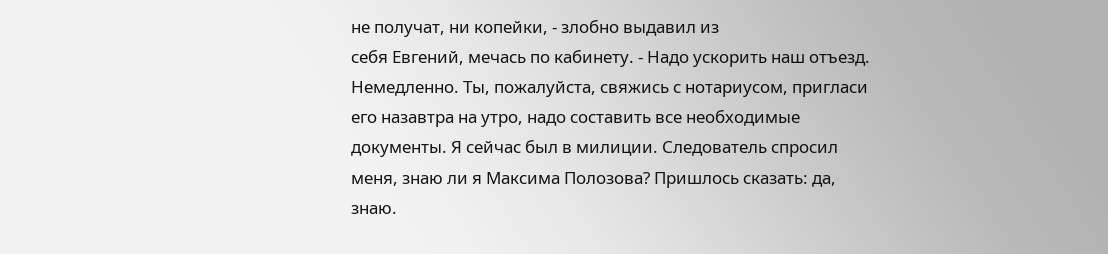не получат, ни копейки, - злобно выдавил из
себя Евгений, мечась по кабинету. - Надо ускорить наш отъезд.
Немедленно. Ты, пожалуйста, свяжись с нотариусом, пригласи
его назавтра на утро, надо составить все необходимые
документы. Я сейчас был в милиции. Следователь спросил
меня, знаю ли я Максима Полозова? Пришлось сказать: да,
знаю.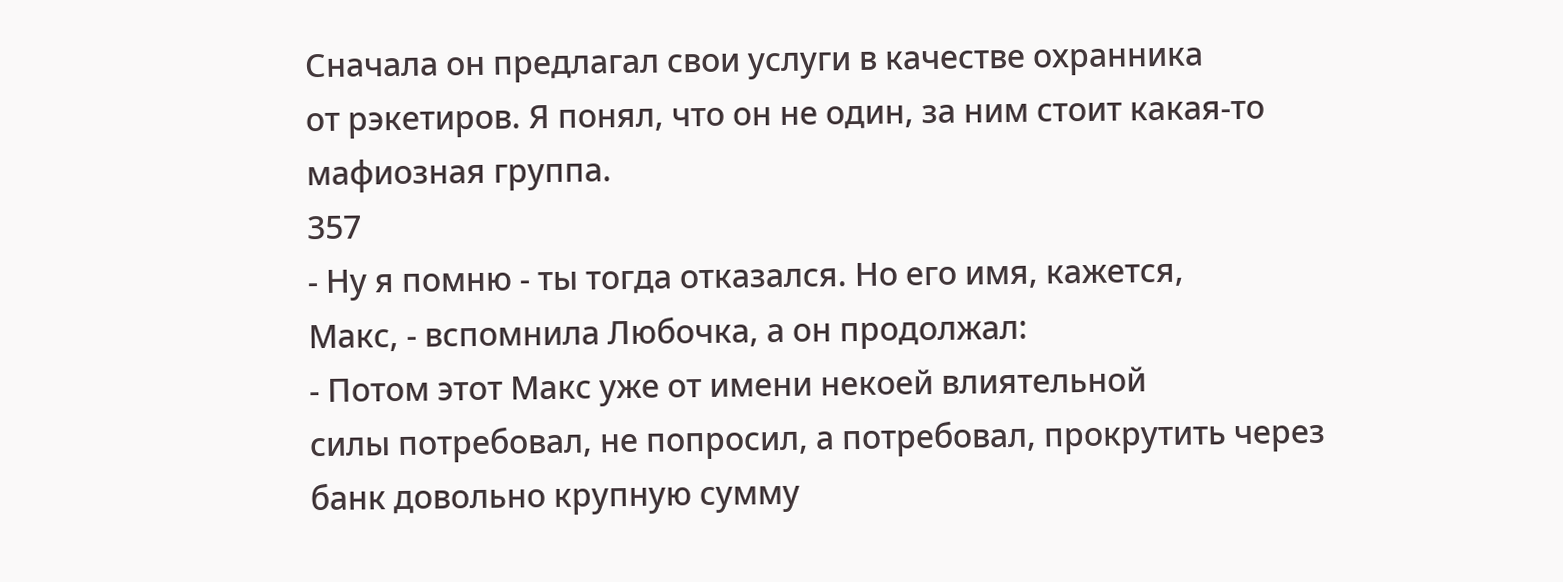Сначала он предлагал свои услуги в качестве охранника
от рэкетиров. Я понял, что он не один, за ним стоит какая-то
мафиозная группа.
357
- Ну я помню - ты тогда отказался. Но его имя, кажется,
Макс, - вспомнила Любочка, а он продолжал:
- Потом этот Макс уже от имени некоей влиятельной
силы потребовал, не попросил, а потребовал, прокрутить через
банк довольно крупную сумму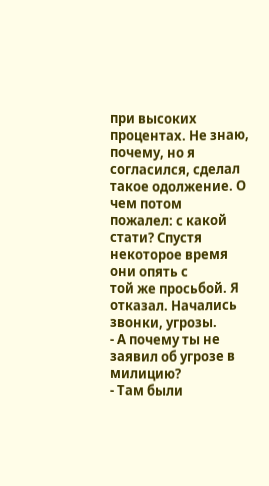при высоких процентах. Не знаю,
почему, но я согласился, сделал такое одолжение. О чем потом
пожалел: с какой стати? Спустя некоторое время они опять с
той же просьбой. Я отказал. Начались звонки, угрозы.
- А почему ты не заявил об угрозе в милицию?
- Там были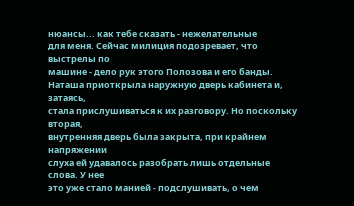нюансы... как тебе сказать - нежелательные
для меня. Сейчас милиция подозревает, что выстрелы по
машине - дело рук этого Полозова и его банды.
Наташа приоткрыла наружную дверь кабинета и, затаясь,
стала прислушиваться к их разговору. Но поскольку вторая,
внутренняя дверь была закрыта, при крайнем напряжении
слуха ей удавалось разобрать лишь отдельные слова. У нее
это уже стало манией - подслушивать, о чем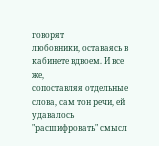говорят
любовники, оставаясь в кабинете вдвоем. И все же,
сопоставляя отдельные слова, сам тон речи, ей удавалось
"расшифровать" смысл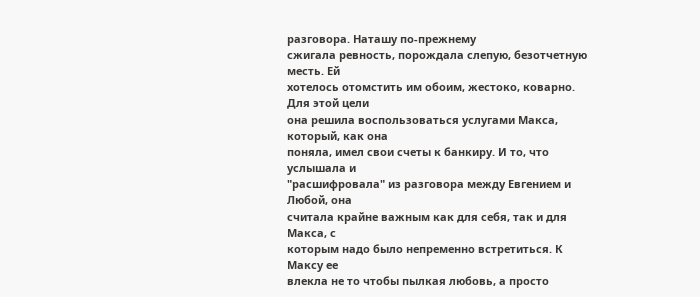разговора. Наташу по-прежнему
сжигала ревность, порождала слепую, безотчетную месть. Ей
хотелось отомстить им обоим, жестоко, коварно. Для этой цели
она решила воспользоваться услугами Макса, который, как она
поняла, имел свои счеты к банкиру. И то, что услышала и
"расшифровала" из разговора между Евгением и Любой, она
считала крайне важным как для себя, так и для Макса, с
которым надо было непременно встретиться. К Максу ее
влекла не то чтобы пылкая любовь, а просто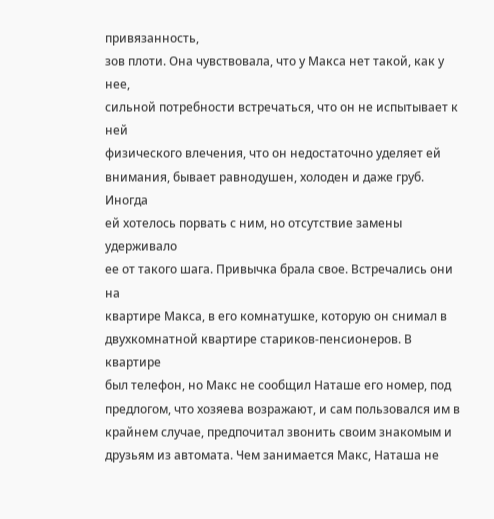привязанность,
зов плоти. Она чувствовала, что у Макса нет такой, как у нее,
сильной потребности встречаться, что он не испытывает к ней
физического влечения, что он недостаточно уделяет ей
внимания, бывает равнодушен, холоден и даже груб. Иногда
ей хотелось порвать с ним, но отсутствие замены удерживало
ее от такого шага. Привычка брала свое. Встречались они на
квартире Макса, в его комнатушке, которую он снимал в
двухкомнатной квартире стариков-пенсионеров. В квартире
был телефон, но Макс не сообщил Наташе его номер, под
предлогом, что хозяева возражают, и сам пользовался им в
крайнем случае, предпочитал звонить своим знакомым и
друзьям из автомата. Чем занимается Макс, Наташа не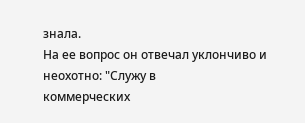знала.
На ее вопрос он отвечал уклончиво и неохотно: "Служу в
коммерческих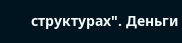структурах". Деньги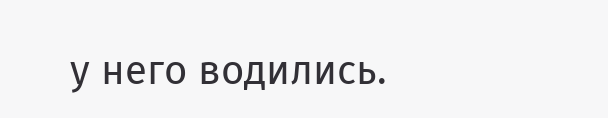у него водились.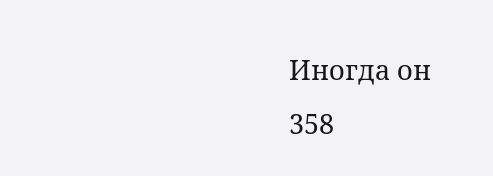Иногда он
358